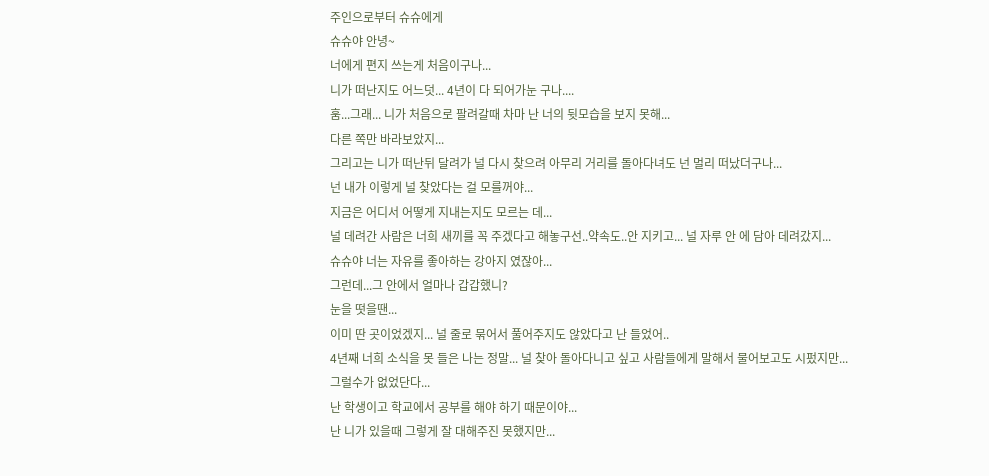주인으로부터 슈슈에게
슈슈야 안녕~
너에게 편지 쓰는게 처음이구나...
니가 떠난지도 어느덧... 4년이 다 되어가눈 구나....
훔...그래... 니가 처음으로 팔려갈때 차마 난 너의 뒷모습을 보지 못해...
다른 쪽만 바라보았지...
그리고는 니가 떠난뒤 달려가 널 다시 찾으려 아무리 거리를 돌아다녀도 넌 멀리 떠났더구나...
넌 내가 이렇게 널 찾았다는 걸 모를꺼야...
지금은 어디서 어떻게 지내는지도 모르는 데...
널 데려간 사람은 너희 새끼를 꼭 주겠다고 해놓구선..약속도..안 지키고... 널 자루 안 에 담아 데려갔지...
슈슈야 너는 자유를 좋아하는 강아지 였잖아...
그런데...그 안에서 얼마나 갑갑했니?
눈을 떳을땐...
이미 딴 곳이었겠지... 널 줄로 묶어서 풀어주지도 않았다고 난 들었어..
4년째 너희 소식을 못 들은 나는 정말... 널 찾아 돌아다니고 싶고 사람들에게 말해서 물어보고도 시펐지만...
그럴수가 없었단다...
난 학생이고 학교에서 공부를 해야 하기 때문이야...
난 니가 있을때 그렇게 잘 대해주진 못했지만...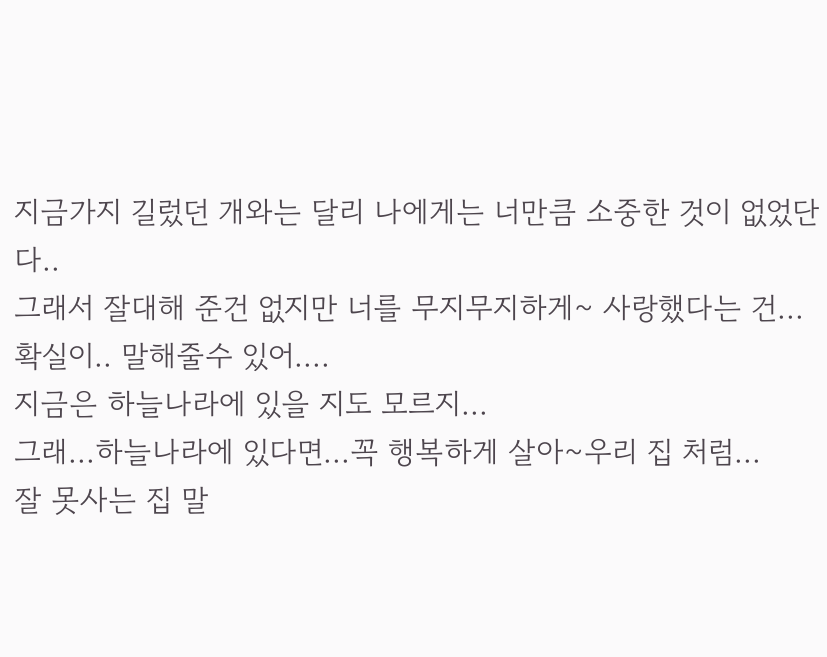지금가지 길렀던 개와는 달리 나에게는 너만큼 소중한 것이 없었단다..
그래서 잘대해 준건 없지만 너를 무지무지하게~ 사랑했다는 건...
확실이.. 말해줄수 있어....
지금은 하늘나라에 있을 지도 모르지...
그래...하늘나라에 있다면...꼭 행복하게 살아~우리 집 처럼...
잘 못사는 집 말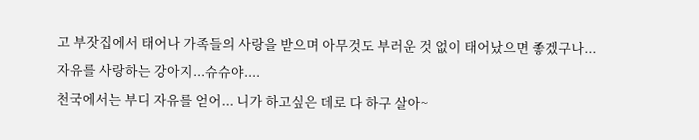고 부잣집에서 태어나 가족들의 사랑을 받으며 아무것도 부러운 것 없이 태어났으면 좋겠구나...
자유를 사랑하는 강아지...슈슈야....
천국에서는 부디 자유를 얻어... 니가 하고싶은 데로 다 하구 살아~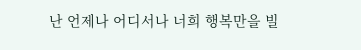난 언제나 어디서나 너희 행복만을 빌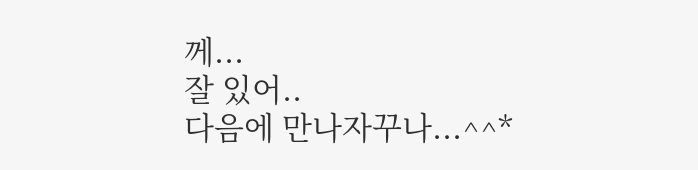께...
잘 있어..
다음에 만나자꾸나...^^*